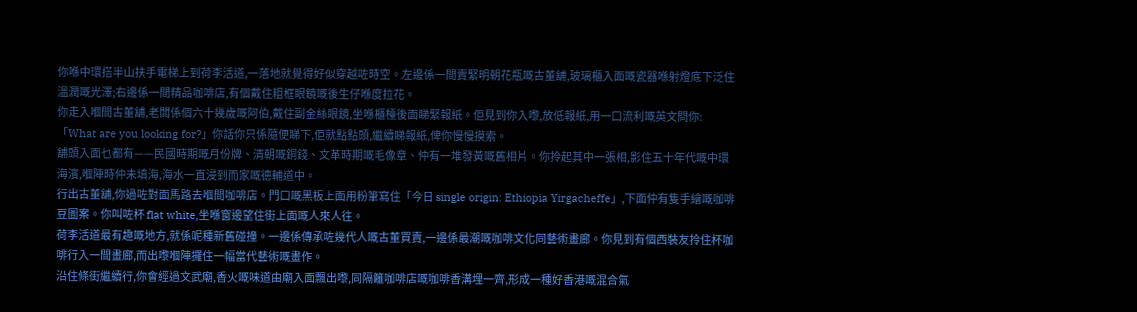你喺中環搭半山扶手電梯上到荷李活道,一落地就覺得好似穿越咗時空。左邊係一間賣緊明朝花瓶嘅古董舖,玻璃櫃入面嘅瓷器喺射燈底下泛住溫潤嘅光澤;右邊係一間精品咖啡店,有個戴住粗框眼鏡嘅後生仔喺度拉花。
你走入嗰間古董舖,老闆係個六十幾歲嘅阿伯,戴住副金絲眼鏡,坐喺櫃檯後面睇緊報紙。佢見到你入嚟,放低報紙,用一口流利嘅英文問你:「What are you looking for?」你話你只係隨便睇下,佢就點點頭,繼續睇報紙,俾你慢慢摸索。
舖頭入面乜都有——民國時期嘅月份牌、清朝嘅銅錢、文革時期嘅毛像章、仲有一堆發黃嘅舊相片。你拎起其中一張相,影住五十年代嘅中環海濱,嗰陣時仲未填海,海水一直浸到而家嘅德輔道中。
行出古董舖,你過咗對面馬路去嗰間咖啡店。門口嘅黑板上面用粉筆寫住「今日 single origin: Ethiopia Yirgacheffe」,下面仲有隻手繪嘅咖啡豆圖案。你叫咗杯 flat white,坐喺窗邊望住街上面嘅人來人往。
荷李活道最有趣嘅地方,就係呢種新舊碰撞。一邊係傳承咗幾代人嘅古董買賣,一邊係最潮嘅咖啡文化同藝術畫廊。你見到有個西裝友拎住杯咖啡行入一間畫廊,而出嚟嗰陣攞住一幅當代藝術嘅畫作。
沿住條街繼續行,你會經過文武廟,香火嘅味道由廟入面飄出嚟,同隔籬咖啡店嘅咖啡香溝埋一齊,形成一種好香港嘅混合氣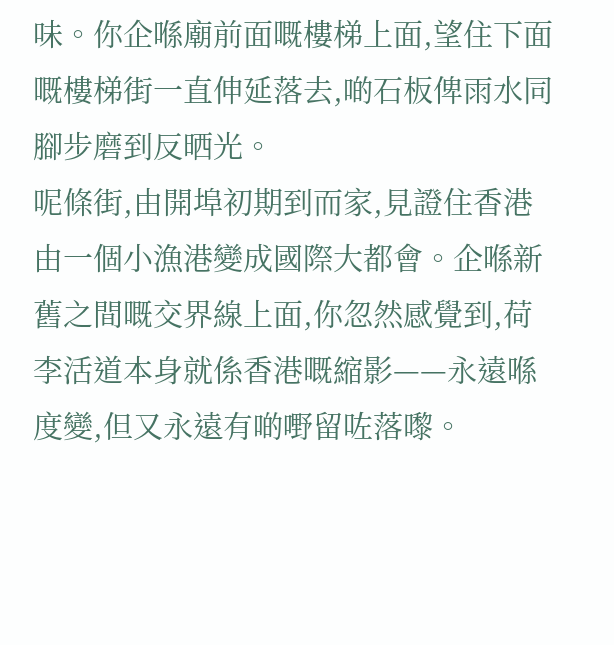味。你企喺廟前面嘅樓梯上面,望住下面嘅樓梯街一直伸延落去,啲石板俾雨水同腳步磨到反晒光。
呢條街,由開埠初期到而家,見證住香港由一個小漁港變成國際大都會。企喺新舊之間嘅交界線上面,你忽然感覺到,荷李活道本身就係香港嘅縮影——永遠喺度變,但又永遠有啲嘢留咗落嚟。